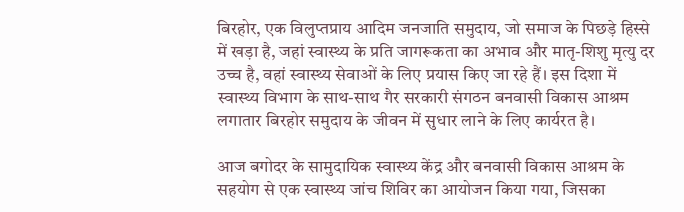बिरहोर, एक विलुप्तप्राय आदिम जनजाति समुदाय, जो समाज के पिछड़े हिस्से में खड़ा है, जहां स्वास्थ्य के प्रति जागरूकता का अभाव और मातृ-शिशु मृत्यु दर उच्च है, वहां स्वास्थ्य सेवाओं के लिए प्रयास किए जा रहे हैं। इस दिशा में स्वास्थ्य विभाग के साथ-साथ गैर सरकारी संगठन बनवासी विकास आश्रम लगातार बिरहोर समुदाय के जीवन में सुधार लाने के लिए कार्यरत है।

आज बगोदर के सामुदायिक स्वास्थ्य केंद्र और बनवासी विकास आश्रम के सहयोग से एक स्वास्थ्य जांच शिविर का आयोजन किया गया, जिसका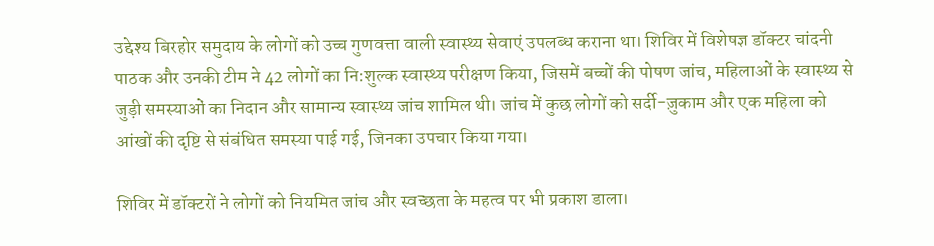उद्देश्य बिरहोर समुदाय के लोगों को उच्च गुणवत्ता वाली स्वास्थ्य सेवाएं उपलब्ध कराना था। शिविर में विशेषज्ञ डॉक्टर चांदनी पाठक और उनकी टीम ने 42 लोगों का नि:शुल्क स्वास्थ्य परीक्षण किया, जिसमें बच्चों की पोषण जांच, महिलाओं के स्वास्थ्य से जुड़ी समस्याओं का निदान और सामान्य स्वास्थ्य जांच शामिल थी। जांच में कुछ लोगों को सर्दी-ज़ुकाम और एक महिला को आंखों की दृष्टि से संबंधित समस्या पाई गई, जिनका उपचार किया गया।

शिविर में डॉक्टरों ने लोगों को नियमित जांच और स्वच्छता के महत्व पर भी प्रकाश डाला।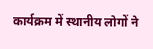कार्यक्रम में स्थानीय लोगों ने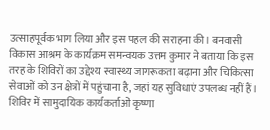उत्साहपूर्वक भाग लिया और इस पहल की सराहना की। बनवासी विकास आश्रम के कार्यक्रम समन्वयक उत्तम कुमार ने बताया कि इस तरह के शिविरों का उद्देश्य स्वास्थ्य जागरूकता बढ़ाना और चिकित्सा सेवाओं को उन क्षेत्रों में पहुंचाना है, जहां यह सुविधाएं उपलब्ध नहीं हैं। शिविर में सामुदायिक कार्यकर्ताओं कृष्णा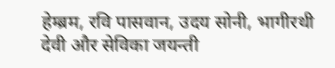हेम्ब्रम, रवि पासवान, उदय सोनी, भागीरथी देवी और सेविका जयन्ती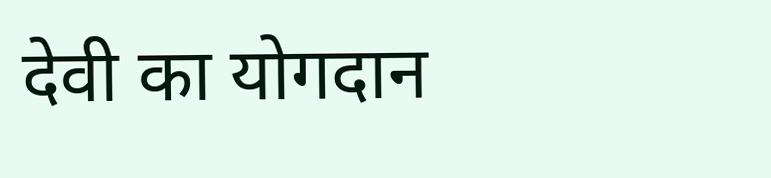देवी का योगदान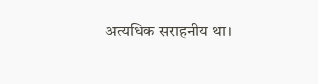अत्यधिक सराहनीय था।